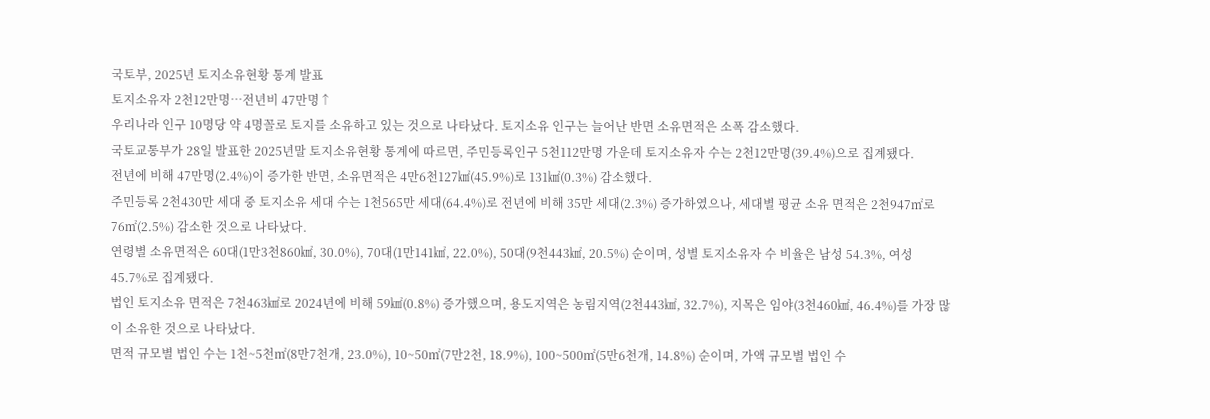국토부, 2025년 토지소유현황 통계 발표
토지소유자 2천12만명…전년비 47만명↑
우리나라 인구 10명당 약 4명꼴로 토지를 소유하고 있는 것으로 나타났다. 토지소유 인구는 늘어난 반면 소유면적은 소폭 감소했다.
국토교통부가 28일 발표한 2025년말 토지소유현황 통계에 따르면, 주민등록인구 5천112만명 가운데 토지소유자 수는 2천12만명(39.4%)으로 집계됐다.
전년에 비해 47만명(2.4%)이 증가한 반면, 소유면적은 4만6천127㎢(45.9%)로 131㎢(0.3%) 감소했다.
주민등록 2천430만 세대 중 토지소유 세대 수는 1천565만 세대(64.4%)로 전년에 비해 35만 세대(2.3%) 증가하였으나, 세대별 평균 소유 면적은 2천947㎡로 76㎡(2.5%) 감소한 것으로 나타났다.
연령별 소유면적은 60대(1만3천860㎢, 30.0%), 70대(1만141㎢, 22.0%), 50대(9천443㎢, 20.5%) 순이며, 성별 토지소유자 수 비율은 남성 54.3%, 여성 45.7%로 집계됐다.
법인 토지소유 면적은 7천463㎢로 2024년에 비해 59㎢(0.8%) 증가했으며, 용도지역은 농림지역(2천443㎢, 32.7%), 지목은 임야(3천460㎢, 46.4%)를 가장 많이 소유한 것으로 나타났다.
면적 규모별 법인 수는 1천~5천㎡(8만7천개, 23.0%), 10~50㎡(7만2천, 18.9%), 100~500㎡(5만6천개, 14.8%) 순이며, 가액 규모별 법인 수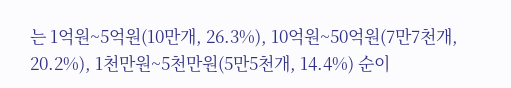는 1억원~5억원(10만개, 26.3%), 10억원~50억원(7만7천개, 20.2%), 1천만원~5천만원(5만5천개, 14.4%) 순이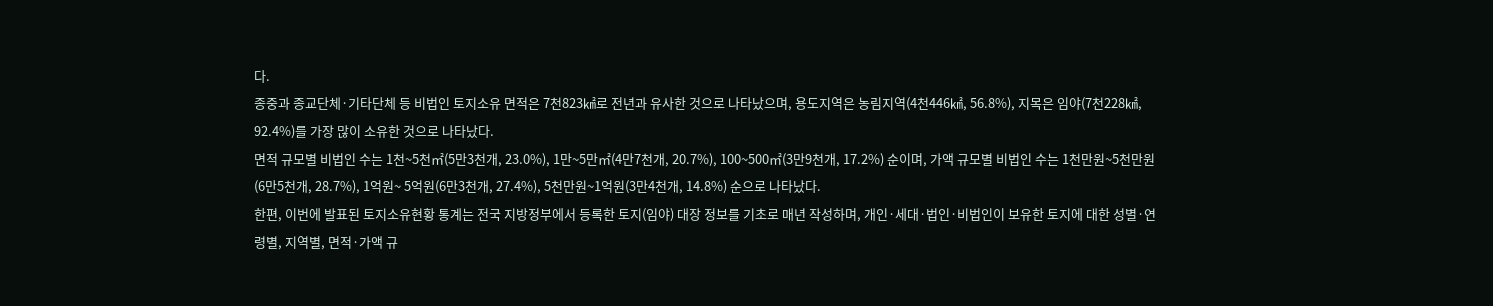다.
종중과 종교단체·기타단체 등 비법인 토지소유 면적은 7천823㎢로 전년과 유사한 것으로 나타났으며, 용도지역은 농림지역(4천446㎢, 56.8%), 지목은 임야(7천228㎢, 92.4%)를 가장 많이 소유한 것으로 나타났다.
면적 규모별 비법인 수는 1천~5천㎡(5만3천개, 23.0%), 1만~5만㎡(4만7천개, 20.7%), 100~500㎡(3만9천개, 17.2%) 순이며, 가액 규모별 비법인 수는 1천만원~5천만원(6만5천개, 28.7%), 1억원~ 5억원(6만3천개, 27.4%), 5천만원~1억원(3만4천개, 14.8%) 순으로 나타났다.
한편, 이번에 발표된 토지소유현황 통계는 전국 지방정부에서 등록한 토지(임야) 대장 정보를 기초로 매년 작성하며, 개인·세대·법인·비법인이 보유한 토지에 대한 성별·연령별, 지역별, 면적·가액 규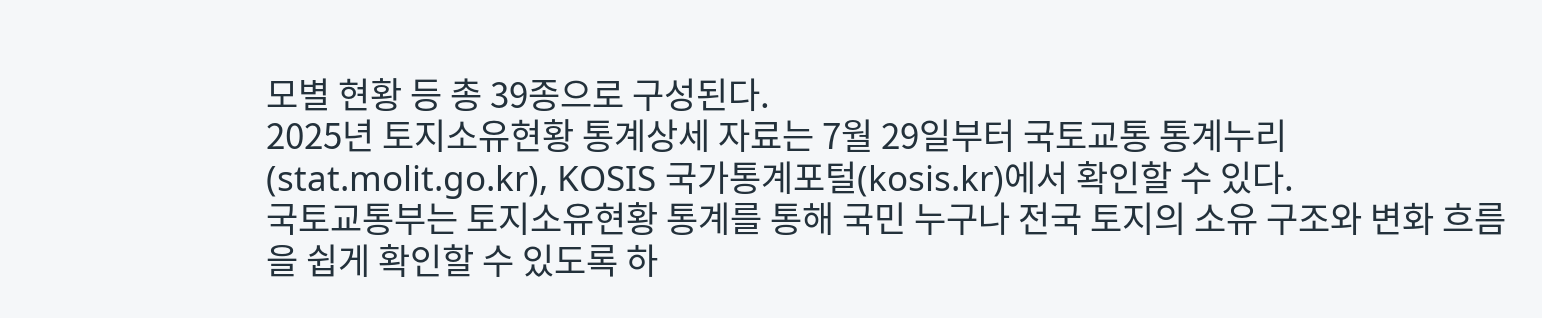모별 현황 등 총 39종으로 구성된다.
2025년 토지소유현황 통계상세 자료는 7월 29일부터 국토교통 통계누리(stat.molit.go.kr), KOSIS 국가통계포털(kosis.kr)에서 확인할 수 있다.
국토교통부는 토지소유현황 통계를 통해 국민 누구나 전국 토지의 소유 구조와 변화 흐름을 쉽게 확인할 수 있도록 하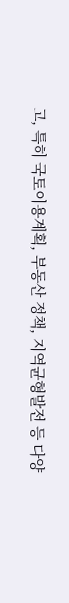고, 특히 국토이용계획, 부동산 정책, 지역균형발전 등 다양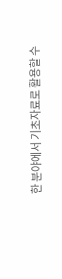한 분야에서 기초자료로 활용할 수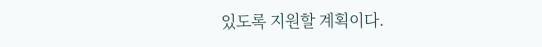있도록 지원할 계획이다.